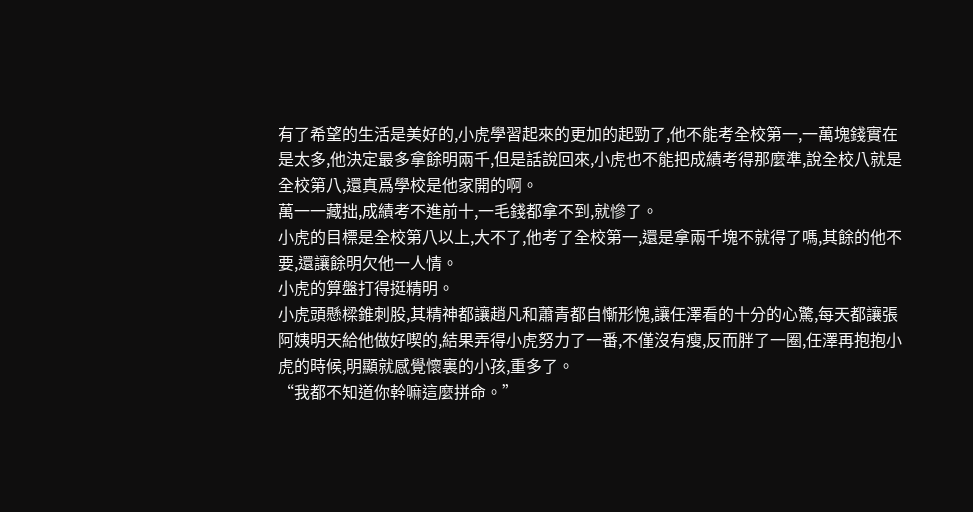有了希望的生活是美好的,小虎學習起來的更加的起勁了,他不能考全校第一,一萬塊錢實在是太多,他決定最多拿餘明兩千,但是話說回來,小虎也不能把成績考得那麼準,說全校八就是全校第八,還真爲學校是他家開的啊。
萬一一藏拙,成績考不進前十,一毛錢都拿不到,就慘了。
小虎的目標是全校第八以上,大不了,他考了全校第一,還是拿兩千塊不就得了嗎,其餘的他不要,還讓餘明欠他一人情。
小虎的算盤打得挺精明。
小虎頭懸樑錐刺股,其精神都讓趙凡和蕭青都自慚形愧,讓任澤看的十分的心驚,每天都讓張阿姨明天給他做好喫的,結果弄得小虎努力了一番,不僅沒有瘦,反而胖了一圈,任澤再抱抱小虎的時候,明顯就感覺懷裏的小孩,重多了。
“我都不知道你幹嘛這麼拼命。”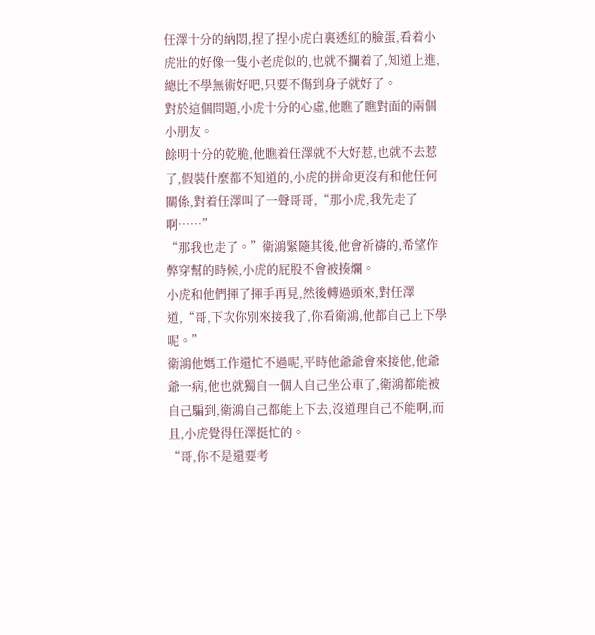任澤十分的納悶,捏了捏小虎白裏透紅的臉蛋,看着小虎壯的好像一隻小老虎似的,也就不攔着了,知道上進,總比不學無術好吧,只要不傷到身子就好了。
對於這個問題,小虎十分的心虛,他瞧了瞧對面的兩個小朋友。
餘明十分的乾脆,他瞧着任澤就不大好惹,也就不去惹了,假裝什麼都不知道的,小虎的拼命更沒有和他任何關係,對着任澤叫了一聲哥哥,“那小虎,我先走了啊……”
“那我也走了。”衛鴻緊隨其後,他會祈禱的,希望作弊穿幫的時候,小虎的屁股不會被揍爛。
小虎和他們揮了揮手再見,然後轉過頭來,對任澤道,“哥,下次你別來接我了,你看衛鴻,他都自己上下學呢。”
衛鴻他媽工作還忙不過呢,平時他爺爺會來接他,他爺爺一病,他也就獨自一個人自己坐公車了,衛鴻都能被自己騙到,衛鴻自己都能上下去,沒道理自己不能啊,而且,小虎覺得任澤挺忙的。
“哥,你不是還要考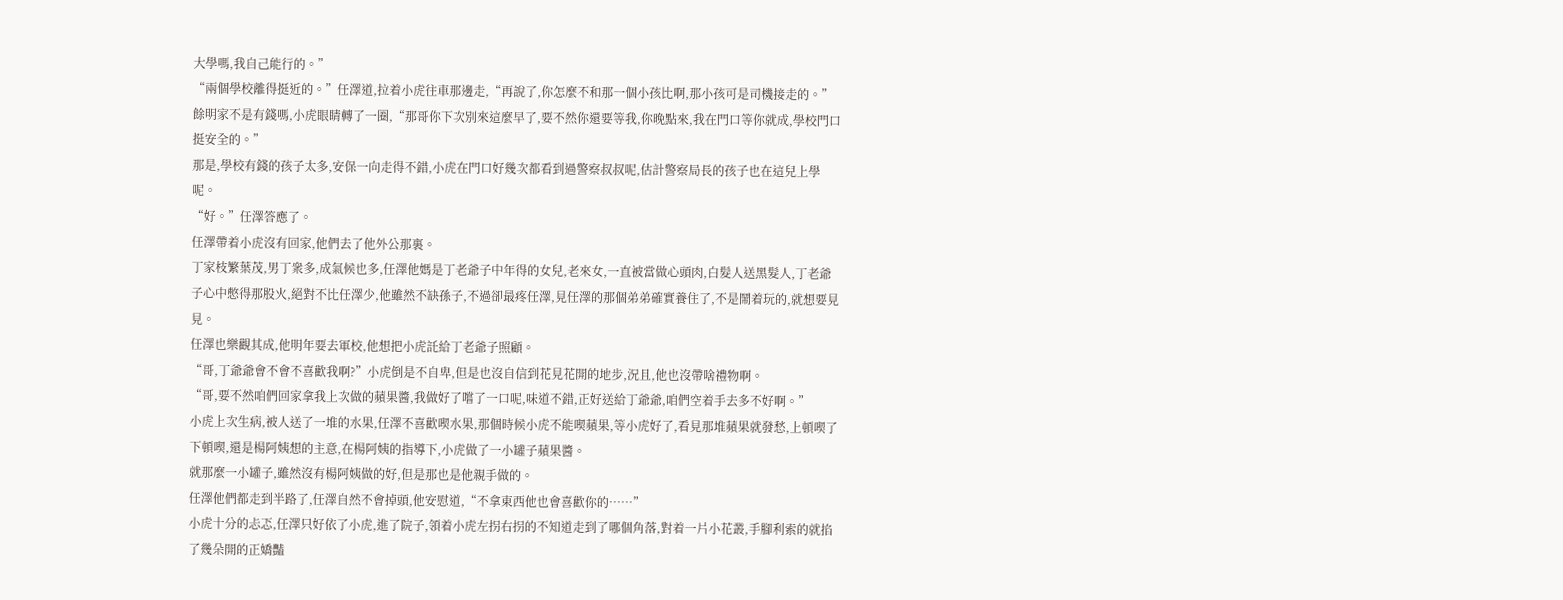大學嗎,我自己能行的。”
“兩個學校離得挺近的。”任澤道,拉着小虎往車那邊走,“再說了,你怎麼不和那一個小孩比啊,那小孩可是司機接走的。”
餘明家不是有錢嗎,小虎眼睛轉了一圈,“那哥你下次別來這麼早了,要不然你還要等我,你晚點來,我在門口等你就成,學校門口挺安全的。”
那是,學校有錢的孩子太多,安保一向走得不錯,小虎在門口好幾次都看到過警察叔叔呢,估計警察局長的孩子也在這兒上學呢。
“好。”任澤答應了。
任澤帶着小虎沒有回家,他們去了他外公那裏。
丁家枝繁葉茂,男丁衆多,成氣候也多,任澤他媽是丁老爺子中年得的女兒,老來女,一直被當做心頭肉,白髮人送黑髮人,丁老爺子心中憋得那股火,絕對不比任澤少,他雖然不缺孫子,不過卻最疼任澤,見任澤的那個弟弟確實養住了,不是鬧着玩的,就想要見見。
任澤也樂觀其成,他明年要去軍校,他想把小虎託給丁老爺子照顧。
“哥,丁爺爺會不會不喜歡我啊?”小虎倒是不自卑,但是也沒自信到花見花開的地步,況且,他也沒帶啥禮物啊。
“哥,要不然咱們回家拿我上次做的蘋果醬,我做好了嚐了一口呢,味道不錯,正好送給丁爺爺,咱們空着手去多不好啊。”
小虎上次生病,被人送了一堆的水果,任澤不喜歡喫水果,那個時候小虎不能喫蘋果,等小虎好了,看見那堆蘋果就發愁,上頓喫了下頓喫,還是楊阿姨想的主意,在楊阿姨的指導下,小虎做了一小罐子蘋果醬。
就那麼一小罐子,雖然沒有楊阿姨做的好,但是那也是他親手做的。
任澤他們都走到半路了,任澤自然不會掉頭,他安慰道,“不拿東西他也會喜歡你的……”
小虎十分的忐忑,任澤只好依了小虎,進了院子,領着小虎左拐右拐的不知道走到了哪個角落,對着一片小花叢,手腳利索的就掐了幾朵開的正嬌豔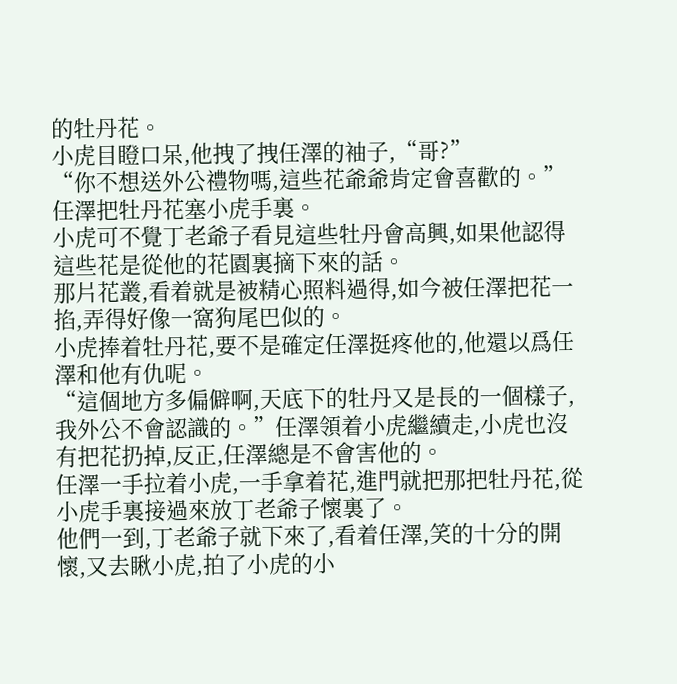的牡丹花。
小虎目瞪口呆,他拽了拽任澤的袖子,“哥?”
“你不想送外公禮物嗎,這些花爺爺肯定會喜歡的。”任澤把牡丹花塞小虎手裏。
小虎可不覺丁老爺子看見這些牡丹會高興,如果他認得這些花是從他的花園裏摘下來的話。
那片花叢,看着就是被精心照料過得,如今被任澤把花一掐,弄得好像一窩狗尾巴似的。
小虎捧着牡丹花,要不是確定任澤挺疼他的,他還以爲任澤和他有仇呢。
“這個地方多偏僻啊,天底下的牡丹又是長的一個樣子,我外公不會認識的。”任澤領着小虎繼續走,小虎也沒有把花扔掉,反正,任澤總是不會害他的。
任澤一手拉着小虎,一手拿着花,進門就把那把牡丹花,從小虎手裏接過來放丁老爺子懷裏了。
他們一到,丁老爺子就下來了,看着任澤,笑的十分的開懷,又去瞅小虎,拍了小虎的小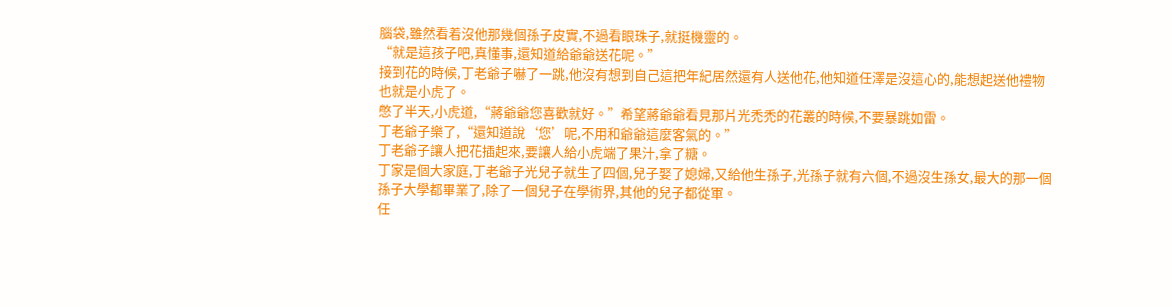腦袋,雖然看着沒他那幾個孫子皮實,不過看眼珠子,就挺機靈的。
“就是這孩子吧,真懂事,還知道給爺爺送花呢。”
接到花的時候,丁老爺子嚇了一跳,他沒有想到自己這把年紀居然還有人送他花,他知道任澤是沒這心的,能想起送他禮物也就是小虎了。
憋了半天,小虎道,“蔣爺爺您喜歡就好。”希望蔣爺爺看見那片光禿禿的花叢的時候,不要暴跳如雷。
丁老爺子樂了,“還知道說‘您’呢,不用和爺爺這麼客氣的。”
丁老爺子讓人把花插起來,要讓人給小虎端了果汁,拿了糖。
丁家是個大家庭,丁老爺子光兒子就生了四個,兒子娶了媳婦,又給他生孫子,光孫子就有六個,不過沒生孫女,最大的那一個孫子大學都畢業了,除了一個兒子在學術界,其他的兒子都從軍。
任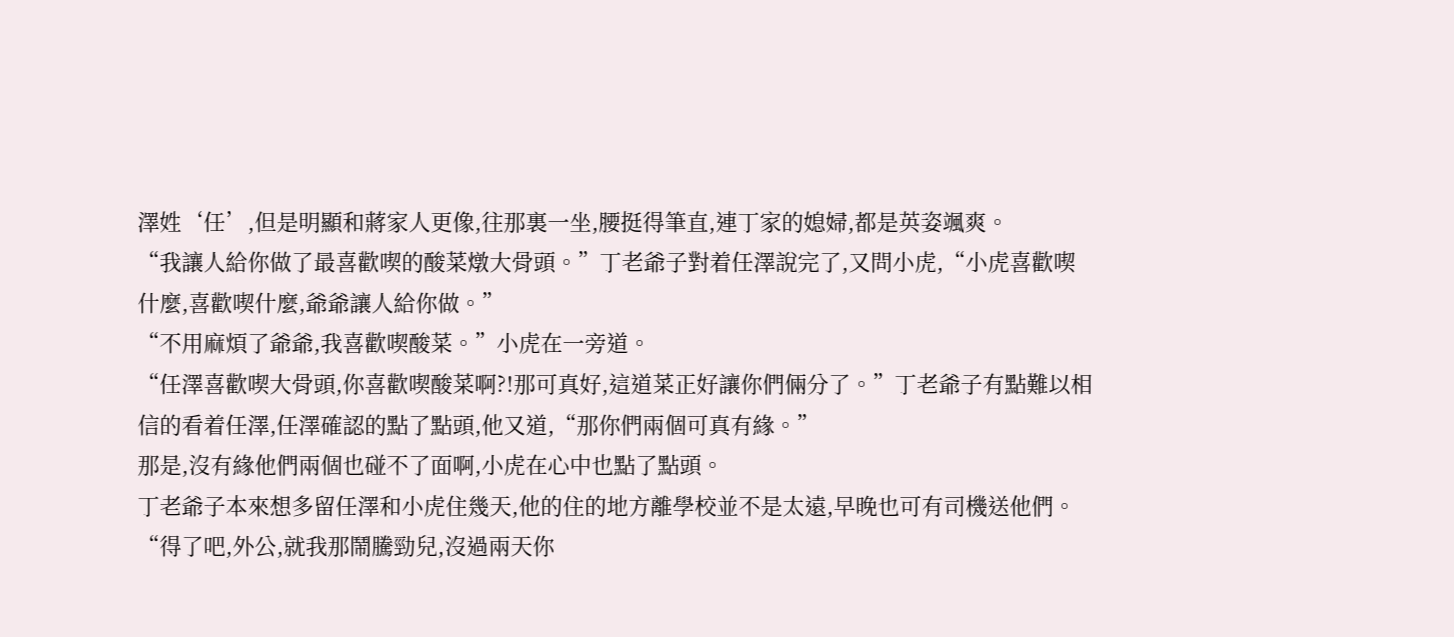澤姓‘任’,但是明顯和蔣家人更像,往那裏一坐,腰挺得筆直,連丁家的媳婦,都是英姿颯爽。
“我讓人給你做了最喜歡喫的酸菜燉大骨頭。”丁老爺子對着任澤說完了,又問小虎,“小虎喜歡喫什麼,喜歡喫什麼,爺爺讓人給你做。”
“不用麻煩了爺爺,我喜歡喫酸菜。”小虎在一旁道。
“任澤喜歡喫大骨頭,你喜歡喫酸菜啊?!那可真好,這道菜正好讓你們倆分了。”丁老爺子有點難以相信的看着任澤,任澤確認的點了點頭,他又道,“那你們兩個可真有緣。”
那是,沒有緣他們兩個也碰不了面啊,小虎在心中也點了點頭。
丁老爺子本來想多留任澤和小虎住幾天,他的住的地方離學校並不是太遠,早晚也可有司機送他們。
“得了吧,外公,就我那鬧騰勁兒,沒過兩天你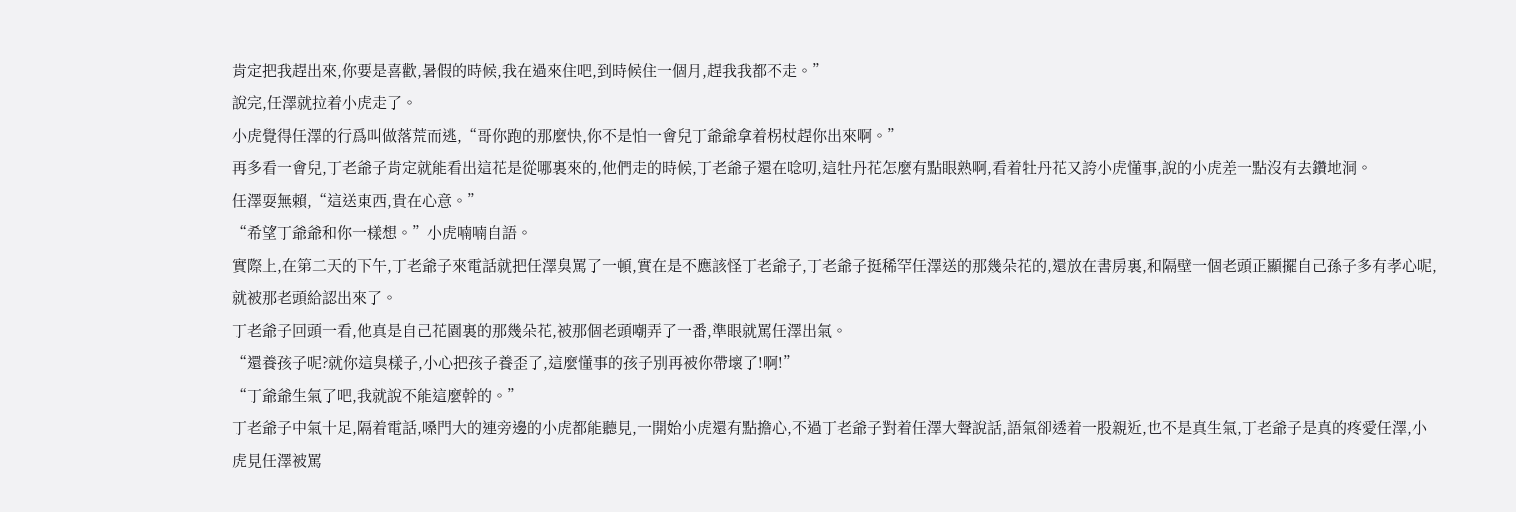肯定把我趕出來,你要是喜歡,暑假的時候,我在過來住吧,到時候住一個月,趕我我都不走。”
說完,任澤就拉着小虎走了。
小虎覺得任澤的行爲叫做落荒而逃,“哥你跑的那麼快,你不是怕一會兒丁爺爺拿着柺杖趕你出來啊。”
再多看一會兒,丁老爺子肯定就能看出這花是從哪裏來的,他們走的時候,丁老爺子還在唸叨,這牡丹花怎麼有點眼熟啊,看着牡丹花又誇小虎懂事,說的小虎差一點沒有去鑽地洞。
任澤耍無賴,“這送東西,貴在心意。”
“希望丁爺爺和你一樣想。”小虎喃喃自語。
實際上,在第二天的下午,丁老爺子來電話就把任澤臭罵了一頓,實在是不應該怪丁老爺子,丁老爺子挺稀罕任澤送的那幾朵花的,還放在書房裏,和隔壁一個老頭正顯擺自己孫子多有孝心呢,就被那老頭給認出來了。
丁老爺子回頭一看,他真是自己花園裏的那幾朵花,被那個老頭嘲弄了一番,準眼就罵任澤出氣。
“還養孩子呢?就你這臭樣子,小心把孩子養歪了,這麼懂事的孩子別再被你帶壞了!啊!”
“丁爺爺生氣了吧,我就說不能這麼幹的。”
丁老爺子中氣十足,隔着電話,嗓門大的連旁邊的小虎都能聽見,一開始小虎還有點擔心,不過丁老爺子對着任澤大聲說話,語氣卻透着一股親近,也不是真生氣,丁老爺子是真的疼愛任澤,小虎見任澤被罵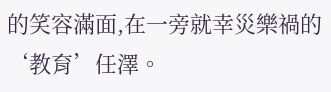的笑容滿面,在一旁就幸災樂禍的‘教育’任澤。